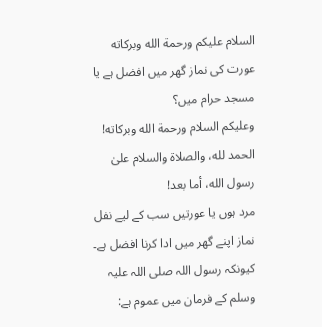السلام عليكم ورحمة الله وبركاته
عورت کی نماز گھر میں افضل ہے یا مسجد حرام میں؟
وعلیکم السلام ورحمة الله وبرکاته!
الحمد لله، والصلاة والسلام علىٰ رسول الله، أما بعد!
مرد ہوں یا عورتیں سب کے لیے نفل نماز اپنے گھر میں ادا کرنا افضل ہے۔ کیونکہ رسول اللہ صلی اللہ علیہ وسلم کے فرمان میں عموم ہے: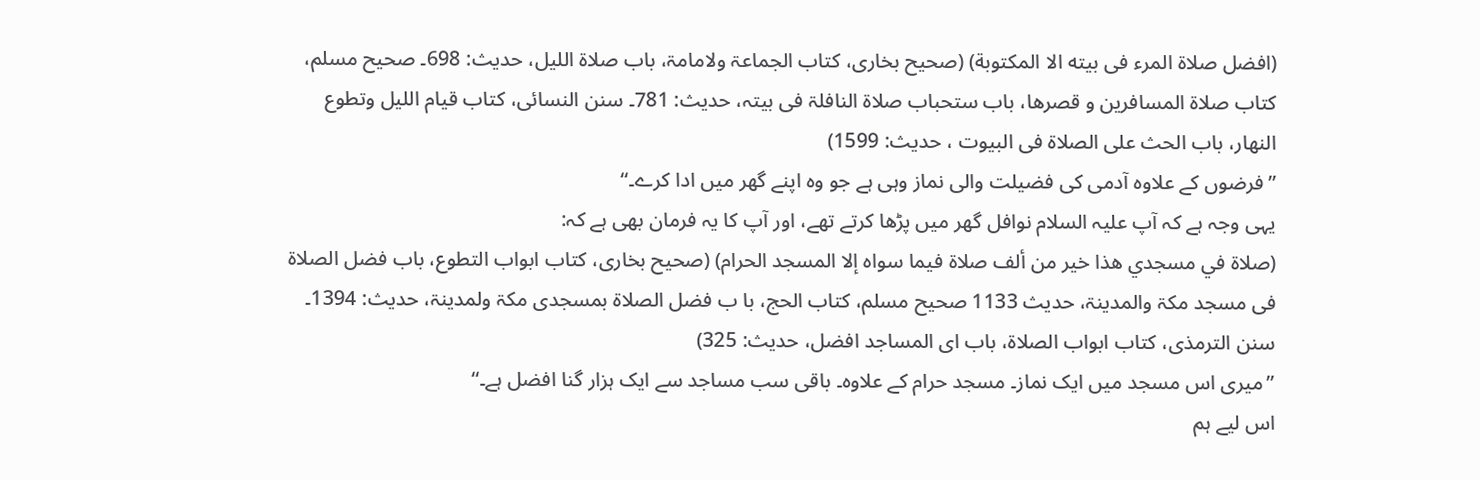(افضل صلاة المرء فى بيته الا المكتوبة) (صحیح بخاری، کتاب الجماعۃ ولامامۃ، باب صلاۃ اللیل، حدیث: 698۔ صحیح مسلم، کتاب صلاۃ المسافرین و قصرھا، باب ستحباب صلاۃ النافلۃ فی بیتہ، حدیث: 781۔ سنن النسائی، کتاب قیام اللیل وتطوع النھار، باب الحث علی الصلاۃ فی البیوت ، حدیث: 1599)
’’فرضوں کے علاوہ آدمی کی فضیلت والی نماز وہی ہے جو وہ اپنے گھر میں ادا کرے۔‘‘
یہی وجہ ہے کہ آپ علیہ السلام نوافل گھر میں پڑھا کرتے تھے، اور آپ کا یہ فرمان بھی ہے کہ:
(صلاة في مسجدي هذا خير من ألف صلاة فيما سواه إلا المسجد الحرام) (صحیح بخاری، کتاب ابواب التطوع، باب فضل الصلاۃ فی مسجد مکۃ والمدینۃ، حدیث 1133 صحیح مسلم، کتاب الحج، با ب فضل الصلاۃ بمسجدی مکۃ ولمدینۃ، حدیث: 1394۔ سنن الترمذی، کتاب ابواب الصلاۃ، باب ای المساجد افضل، حدیث: 325)
’’میری اس مسجد میں ایک نماز۔ مسجد حرام کے علاوہ۔ باقی سب مساجد سے ایک ہزار گنا افضل ہے۔‘‘
اس لیے ہم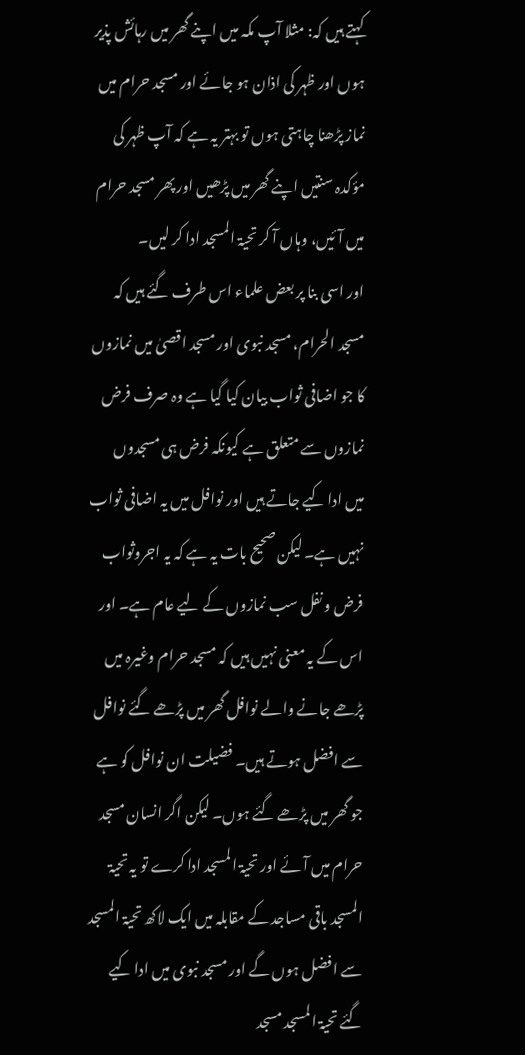کہتے ہیں کہ: مثلا آپ مکہ میں اپنے گھر میں رہائش پذیر ہوں اور ظہر کی اذان ہو جائے اور مسجد حرام میں نماز پڑھنا چاہتی ہوں تو بہتر یہ ہے کہ آپ ظہر کی مؤکدہ سنتیں اپنے گھر میں پڑھیں اور پھر مسجد حرام میں آئیں، وہاں آ کر تحیۃ المسجد ادا کر لیں۔
اور اسی بنا پر بعض علماء اس طرف گئے ہیں کہ مسجد الحرام، مسجد نبوی اور مسجد اقصیٰ میں نمازوں کا جو اضافی ثواب بیان کیا گیا ہے وہ صرف فرض نمازوں سے متعلق ہے کیونکہ فرض ہی مسجدوں میں ادا کیے جاتے ہیں اور نوافل میں یہ اضافی ثواب نہیں ہے۔ لیکن صحیح بات یہ ہے کہ یہ اجروثواب فرض و نفل سب نمازوں کے لیے عام ہے۔ اور اس کے یہ معنی نہیں ہیں کہ مسجد حرام وغیرہ میں پڑھے جانے والے نوافل گھر میں پڑھے گئے نوافل سے افضل ہوتے ہیں۔ فضیلت ان نوافل کو ہے جو گھر میں پڑھے گئے ہوں۔ لیکن اگر انسان مسجد حرام میں آئے اور تحیۃ المسجد ادا کرے تو یہ تحیۃ المسجد باقی مساجد کے مقابلہ میں ایک لاکھ تحیۃ المسجد سے افضل ہوں گے اور مسجد نبوی میں ادا کیے گئے تحیۃ المسجد مسجد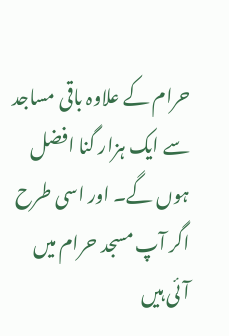حرام کے علاوہ باقی مساجد سے ایک ہزار گنا افضل ہوں گے۔ اور اسی طرح اگر آپ مسجد حرام میں آئی ہیں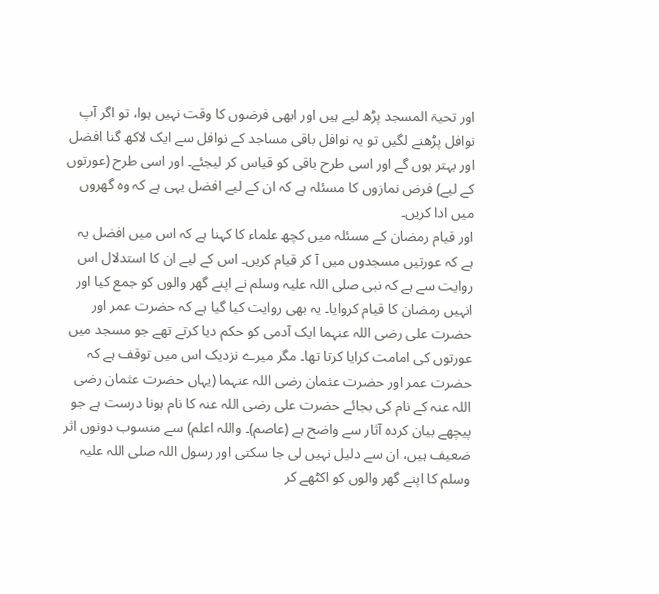اور تحیۃ المسجد پڑھ لیے ہیں اور ابھی فرضوں کا وقت نہیں ہوا، تو اگر آپ نوافل پڑھنے لگیں تو یہ نوافل باقی مساجد کے نوافل سے ایک لاکھ گنا افضل اور بہتر ہوں گے اور اسی طرح باقی کو قیاس کر لیجئے۔ اور اسی طرح (عورتوں کے لیے) فرض نمازوں کا مسئلہ ہے کہ ان کے لیے افضل یہی ہے کہ وہ گھروں میں ادا کریں۔
اور قیام رمضان کے مسئلہ میں کچھ علماء کا کہنا ہے کہ اس میں افضل یہ ہے کہ عورتیں مسجدوں میں آ کر قیام کریں۔ اس کے لیے ان کا استدلال اس روایت سے ہے کہ نبی صلی اللہ علیہ وسلم نے اپنے گھر والوں کو جمع کیا اور انہیں رمضان کا قیام کروایا۔ یہ بھی روایت کیا گیا ہے کہ حضرت عمر اور حضرت علی رضی اللہ عنہما ایک آدمی کو حکم دیا کرتے تھے جو مسجد میں عورتوں کی امامت کرایا کرتا تھا۔ مگر میرے نزدیک اس میں توقف ہے کہ حضرت عمر اور حضرت عثمان رضی اللہ عنہما (یہاں حضرت عثمان رضی اللہ عنہ کے نام کی بجائے حضرت علی رضی اللہ عنہ کا نام ہونا درست ہے جو پیچھے بیان کردہ آثار سے واضح ہے (عاصم)۔ واللہ اعلم) سے منسوب دونوں اثر ضعیف ہیں، ان سے دلیل نہیں لی جا سکتی اور رسول اللہ صلی اللہ علیہ وسلم کا اپنے گھر والوں کو اکٹھے کر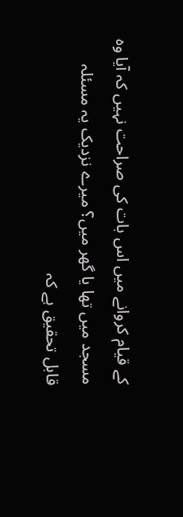کے قیام کروانے میں اس بات کی صراحت نہیں کہ آیا وہ مسجد میں تھا یا گھر میں؟ میرے نزدیک یہ مسئلہ قابل تحقیق ہے کہ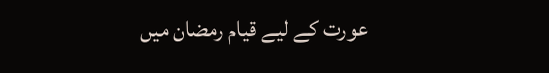عورت کے لیے قیام رمضان میں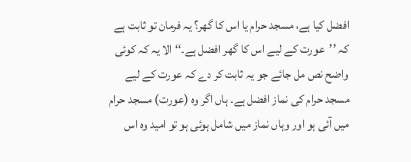افضل کیا ہے، مسجد حرام یا اس کا گھر؟ یہ فرمان تو ثابت ہے کہ ’’عورت کے لیے اس کا گھر افضل ہے۔‘‘ الا یہ کہ کوئی واضح نص مل جائے جو یہ ثابت کر دے کہ عورت کے لیے مسجد حرام کی نماز افضل ہے۔ ہاں اگر وہ (عورت) مسجد حرام میں آئی ہو اور وہاں نماز میں شامل ہوئی ہو تو امید وہ اس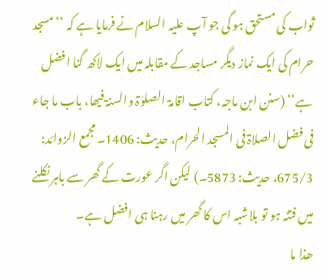ثواب کی مستحق ہو گی جو آپ علیہ السلام نے فرمایا ہے کہ ’’مسجد حرام کی ایک نماز دیگر مساجد کے مقابلہ میں ایک لاکھ گنا افضل ہے‘‘ (سنن ابن ماجہ، کتاب اقامۃ الصلوٰۃ والسنۃ فیھا، باب ما جاء فی فضل الصلاۃ فی المسجد الحرام، حدیث: 1406۔ مجمع الزوائد: 675/3، حدیث: 5873۔) لیکن اگر عورت کے گھر سے باہر نکلنے میں فتنہ ہو تو بلاشبہ اس کا گھر میں رہنا ہی افضل ہے۔
ھذا ما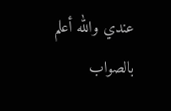عندي والله أعلم بالصواب